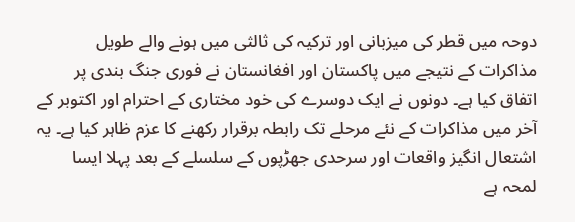دوحہ میں قطر کی میزبانی اور ترکیہ کی ثالثی میں ہونے والے طویل مذاکرات کے نتیجے میں پاکستان اور افغانستان نے فوری جنگ بندی پر اتفاق کیا ہے۔ دونوں نے ایک دوسرے کی خود مختاری کے احترام اور اکتوبر کے آخر میں مذاکرات کے نئے مرحلے تک رابطہ برقرار رکھنے کا عزم ظاہر کیا ہے۔ یہ اشتعال انگیز واقعات اور سرحدی جھڑپوں کے سلسلے کے بعد پہلا ایسا لمحہ ہے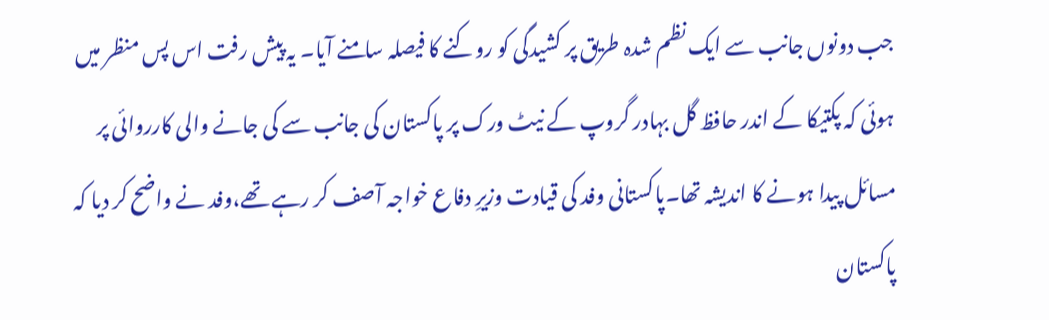جب دونوں جانب سے ایک نظم شدہ طریق پر کشیدگی کو روکنے کا فیصلہ سامنے آیا۔ یہ پیش رفت اس پس منظر میں ہوئی کہ پکتیکا کے اندر حافظ گل بہادر گروپ کے نیٹ ورک پر پاکستان کی جانب سے کی جانے والی کارروائی پر مسائل پیدا ہونے کا اندیشہ تھا۔پاکستانی وفد کی قیادت وزیرِ دفاع خواجہ آصف کر رہے تھے،وفد نے واضح کر دیا کہ پاکستان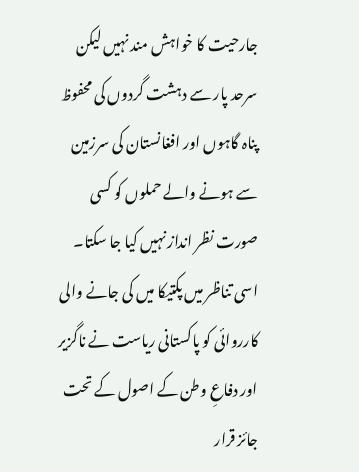جارحیت کا خواہش مند نہیں لیکن سرحد پار سے دہشت گردوں کی محفوظ پناہ گاہوں اور افغانستان کی سرزمین سے ہونے والے حملوں کو کسی صورت نظر انداز نہیں کیا جا سکتا۔ اسی تناظر میں پکتیکا میں کی جانے والی کارروائی کو پاکستانی ریاست نے ناگزیر اور دفاعِ وطن کے اصول کے تحت جائز قرار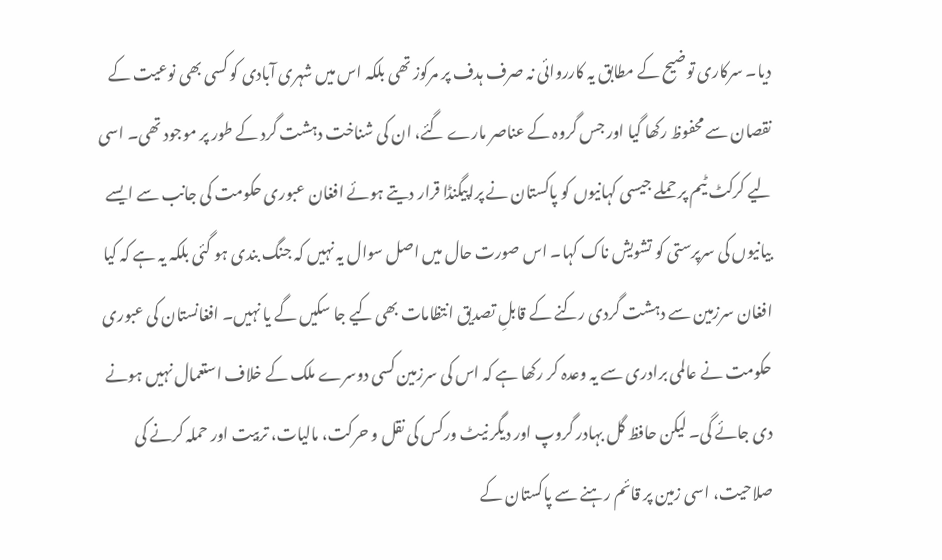دیا۔ سرکاری توضیح کے مطابق یہ کارروائی نہ صرف ہدف پر مرکوز تھی بلکہ اس میں شہری آبادی کو کسی بھی نوعیت کے نقصان سے محفوظ رکھا گیا اور جس گروہ کے عناصر مارے گئے، ان کی شناخت دہشت گرد کے طور پر موجود تھی۔ اسی لیے کرکٹ ٹیم پر حملے جیسی کہانیوں کو پاکستان نے پراپیگنڈا قرار دیتے ہوئے افغان عبوری حکومت کی جانب سے ایسے بیانیوں کی سرپرستی کو تشویش ناک کہا۔ اس صورت حال میں اصل سوال یہ نہیں کہ جنگ بندی ہو گئی بلکہ یہ ہے کہ کیا افغان سرزمین سے دہشت گردی رکنے کے قابلِ تصدیق انتظامات بھی کیے جا سکیں گے یا نہیں۔ افغانستان کی عبوری حکومت نے عالمی برادری سے یہ وعدہ کر رکھا ہے کہ اس کی سرزمین کسی دوسرے ملک کے خلاف استعمال نہیں ہونے دی جائے گی۔ لیکن حافظ گل بہادر گروپ اور دیگر نیٹ ورکس کی نقل و حرکت، مالیات، تربیت اور حملہ کرنے کی صلاحیت، اسی زمین پر قائم رہنے سے پاکستان کے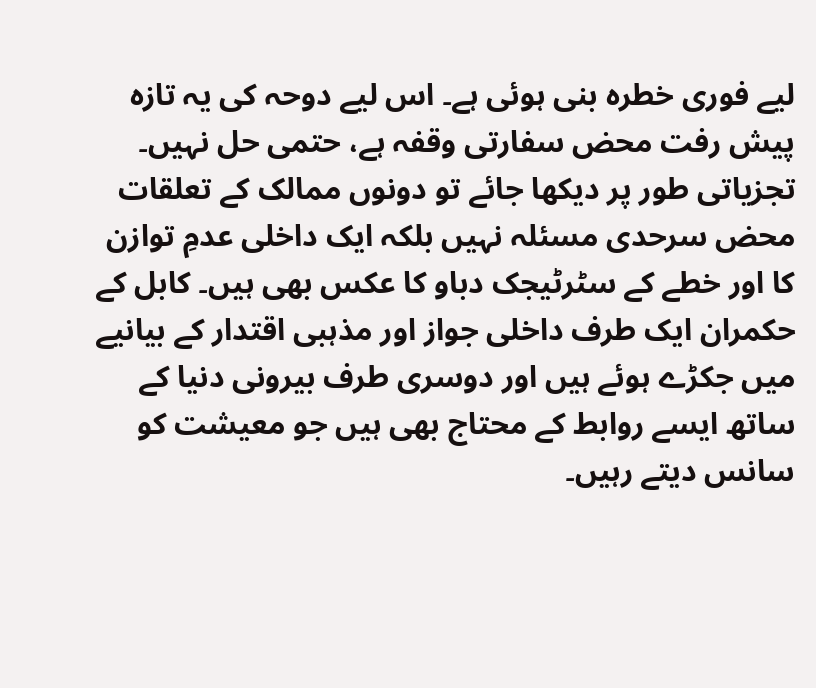لیے فوری خطرہ بنی ہوئی ہے۔ اس لیے دوحہ کی یہ تازہ پیش رفت محض سفارتی وقفہ ہے، حتمی حل نہیں۔ تجزیاتی طور پر دیکھا جائے تو دونوں ممالک کے تعلقات محض سرحدی مسئلہ نہیں بلکہ ایک داخلی عدمِ توازن کا اور خطے کے سٹرٹیجک دباو کا عکس بھی ہیں۔ کابل کے حکمران ایک طرف داخلی جواز اور مذہبی اقتدار کے بیانیے میں جکڑے ہوئے ہیں اور دوسری طرف بیرونی دنیا کے ساتھ ایسے روابط کے محتاج بھی ہیں جو معیشت کو سانس دیتے رہیں۔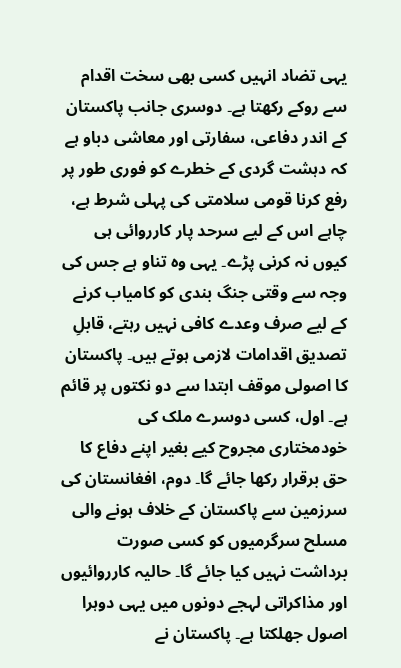یہی تضاد انہیں کسی بھی سخت اقدام سے روکے رکھتا ہے۔ دوسری جانب پاکستان کے اندر دفاعی، سفارتی اور معاشی دباو ہے کہ دہشت گردی کے خطرے کو فوری طور پر رفع کرنا قومی سلامتی کی پہلی شرط ہے، چاہے اس کے لیے سرحد پار کارروائی ہی کیوں نہ کرنی پڑے۔ یہی وہ تناو ہے جس کی وجہ سے وقتی جنگ بندی کو کامیاب کرنے کے لیے صرف وعدے کافی نہیں رہتے، قابلِ تصدیق اقدامات لازمی ہوتے ہیں۔ پاکستان کا اصولی موقف ابتدا سے دو نکتوں پر قائم ہے۔ اول، کسی دوسرے ملک کی خودمختاری مجروح کیے بغیر اپنے دفاع کا حق برقرار رکھا جائے گا۔ دوم، افغانستان کی سرزمین سے پاکستان کے خلاف ہونے والی مسلح سرگرمیوں کو کسی صورت برداشت نہیں کیا جائے گا۔ حالیہ کارروائیوں اور مذاکراتی لہجے دونوں میں یہی دوہرا اصول جھلکتا ہے۔ پاکستان نے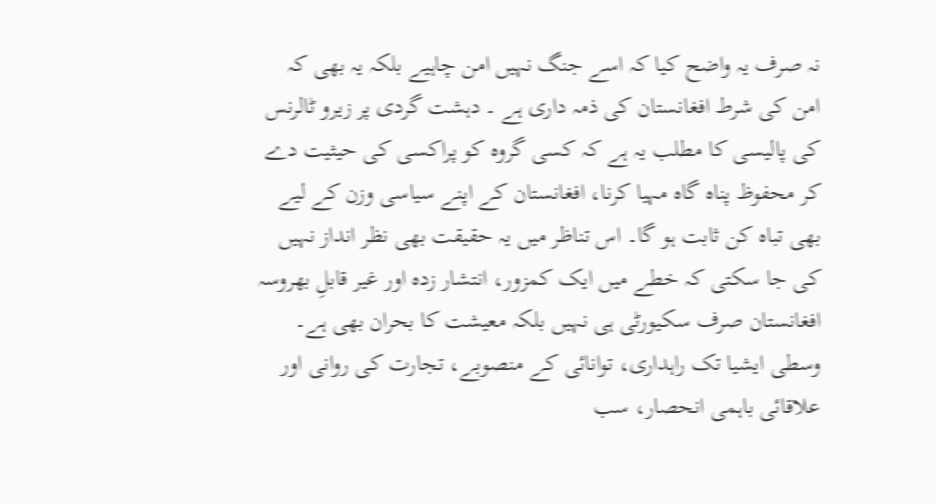نہ صرف یہ واضح کیا کہ اسے جنگ نہیں امن چاہیے بلکہ یہ بھی کہ امن کی شرط افغانستان کی ذمہ داری ہے ۔ دہشت گردی پر زیرو ٹالرنس کی پالیسی کا مطلب یہ ہے کہ کسی گروہ کو پراکسی کی حیثیت دے کر محفوظ پناہ گاہ مہیا کرنا، افغانستان کے اپنے سیاسی وزن کے لیے بھی تباہ کن ثابت ہو گا۔ اس تناظر میں یہ حقیقت بھی نظر انداز نہیں کی جا سکتی کہ خطے میں ایک کمزور، انتشار زدہ اور غیر قابلِ بھروسہ افغانستان صرف سکیورٹی ہی نہیں بلکہ معیشت کا بحران بھی ہے۔ وسطی ایشیا تک راہداری، توانائی کے منصوبے، تجارت کی روانی اور علاقائی باہمی انحصار، سب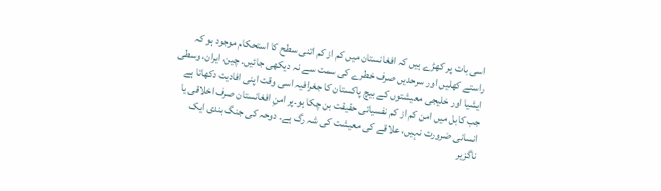اسی بات پر کھڑے ہیں کہ افغانستان میں کم از کم اتنی سطح کا استحکام موجود ہو کہ راستے کھلیں اور سرحدیں صرف خطرے کی سمت سے نہ دیکھی جائیں۔ چین، ایران، وسطی ایشیا اور خلیجی معیشتوں کے بیچ پاکستان کا جغرافیہ اسی وقت اپنی افادیت دکھاتا ہے جب کابل میں امن کم از کم نفسیاتی حقیقت بن چکا ہو۔پر امنِ افغانستان صرف اخلاقی یا انسانی ضرورت نہیں، علاقے کی معیشت کی شہ رگ ہے۔ دوحہ کی جنگ بندی ایک ناگزیر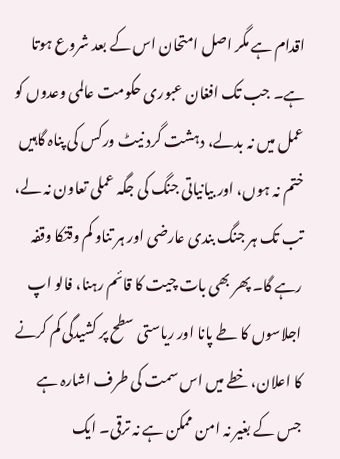اقدام ہے مگر اصل امتحان اس کے بعد شروع ہوتا ہے۔ جب تک افغان عبوری حکومت عالمی وعدوں کو عمل میں نہ بدلے، دہشت گرد نیٹ ورکس کی پناہ گاہیں ختم نہ ہوں، اور بیانیاتی جنگ کی جگہ عملی تعاون نہ لے، تب تک ہر جنگ بندی عارضی اور ہر تناو کم وقتکا وقفہ رہے گا۔ پھر بھی بات چیت کا قائم رہنا، فالو اپ اجلاسوں کا طے پانا اور ریاستی سطح پر کشیدگی کم کرنے کا اعلان، خطے میں اس سمت کی طرف اشارہ ہے جس کے بغیر نہ امن ممکن ہے نہ ترقی۔ ایک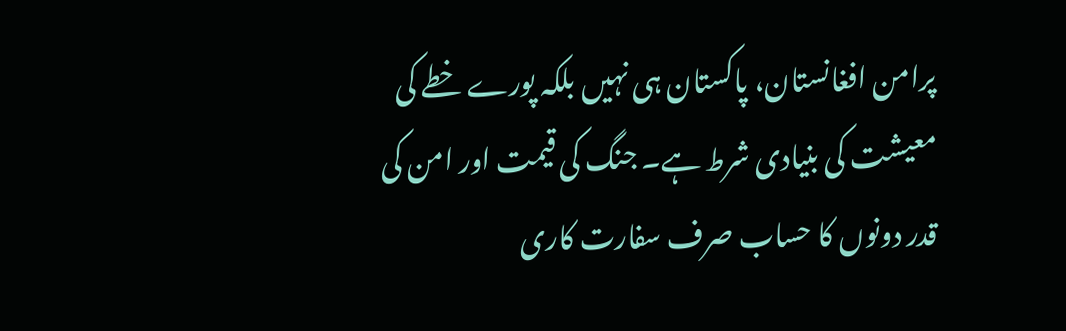پرامن افغانستان، پاکستان ہی نہیں بلکہ پورے خطے کی معیشت کی بنیادی شرط ہے۔ جنگ کی قیمت اور امن کی قدر دونوں کا حساب صرف سفارت کاری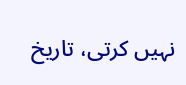نہیں کرتی، تاریخ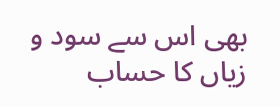بھی اس سے سود و زیاں کا حساب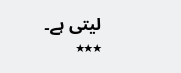لیتی ہے۔
٭٭٭